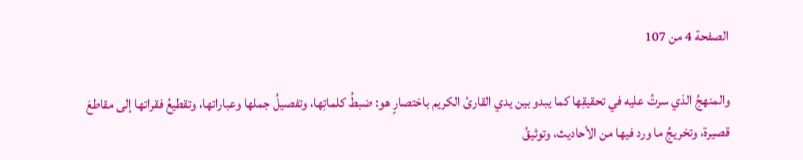الصفحة 4 من 107

والمنهجُ الذي سرتُ عليه في تحقيقِها كما يبدو بين يدي القارئ الكريم باختصارٍ هو: ضبطُ كلماتِها، وتفصيلُ جملها وعباراتها، وتقطيعُ فقراتها إلى مقاطعَ قصيرة، وتخريجُ ما ورد فيها من الأحاديث، وتوثيقُ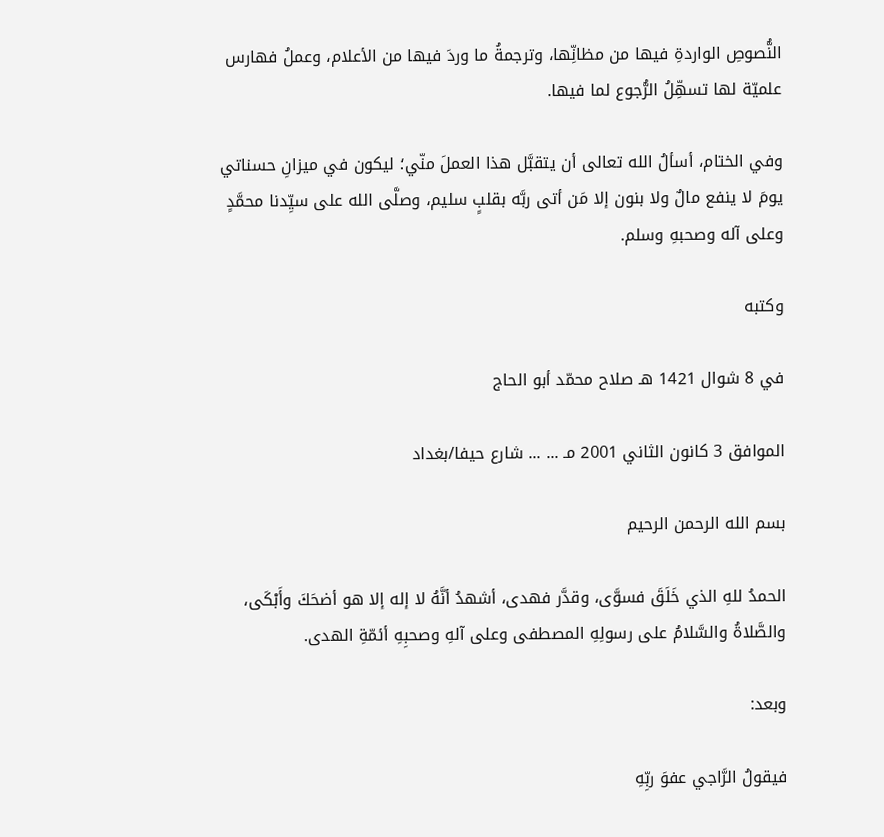النُّصوصِ الواردةِ فيها من مظانِّها، وترجمةُ ما وردَ فيها من الأعلام، وعملُ فهارس علميّة لها تسهِّلُ الرُّجوع لما فيها.

وفي الختام، أسألُ الله تعالى أن يتقبَّل هذا العملَ منّي؛ ليكون في ميزانِ حسناتي يومَ لا ينفع مالٌ ولا بنون إلا مَن أتى ربَّه بقلبٍ سليم، وصلَّى الله على سيِّدنا محمَّدٍ وعلى آله وصحبهِ وسلم.

وكتبه

في 8 شوال 1421 هـ صلاح محمّد أبو الحاج

الموافق 3 كانون الثاني 2001 مـ ... ... شارع حيفا/بغداد

بسم الله الرحمن الرحيم

الحمدُ للهِ الذي خَلَقَ فسوَّى، وقدَّر فهدى، أشهدُ أنَّهُ لا إله إلا هو أضحَكَ وأَبْكَى، والصَّلاةُ والسَّلامُ على رسولِهِ المصطفى وعلى آلهِ وصحبِهِ أئمّةِ الهدى.

وبعد:

فيقولُ الرَّاجي عفوَ ربِّهِ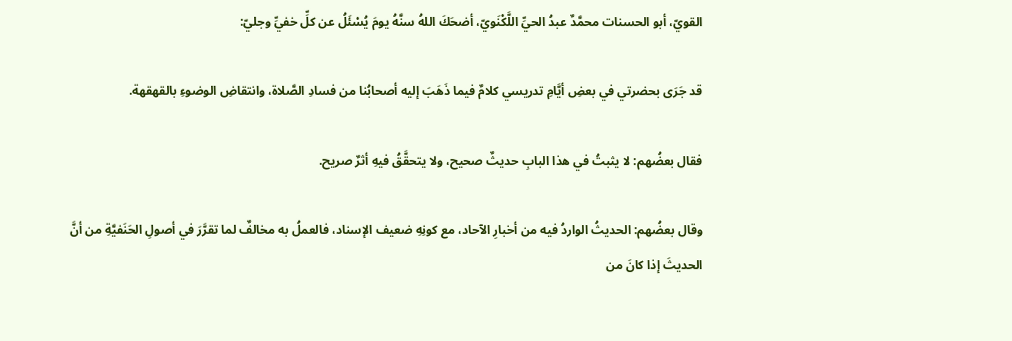القويّ، أبو الحسنات محمَّدٌ عبدُ الحيِّ اللَّكْنَويّ، أضحَكَ اللهُ سنَّهُ يومَ يُسْئَلُ عن كلِّ خفيِّ وجليّ:

قد جَرَى بحضرتي في بعضِ أيَّامِ تدريسي كلامٌ فيما ذَهَبَ إليه أصحابُنا من فسادِ الصَّلاة، وانتقاضِ الوضوءِ بالقهقهة.

فقال بعضُهم: لا يثبتُ في هذا البابِ حديثٌ صحيح، ولا يتحقَّقُ فيهِ أثرٌ صريح.

وقال بعضُهم: الحديثُ الواردُ فيه من أخبارِ الآحاد، مع كونِهِ ضعيف الإسناد، فالعملُ به مخالفٌ لما تقرَّرَ في أصولِ الحَنَفيَّةِ من أنَّ الحديثَ إذا كانَ من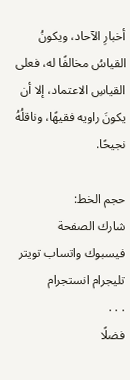أخبارِ الآحاد، ويكونُ القياسُ مخالفًا له، فعلى القياسِ الاعتماد، إلا أن يكونَ راويه فقيهًا، وناقلُهُ نجيحًا.

حجم الخط:
شارك الصفحة
فيسبوك واتساب تويتر تليجرام انستجرام
. . .
فضلًا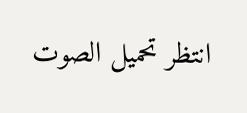انتظر تحميل الصوت